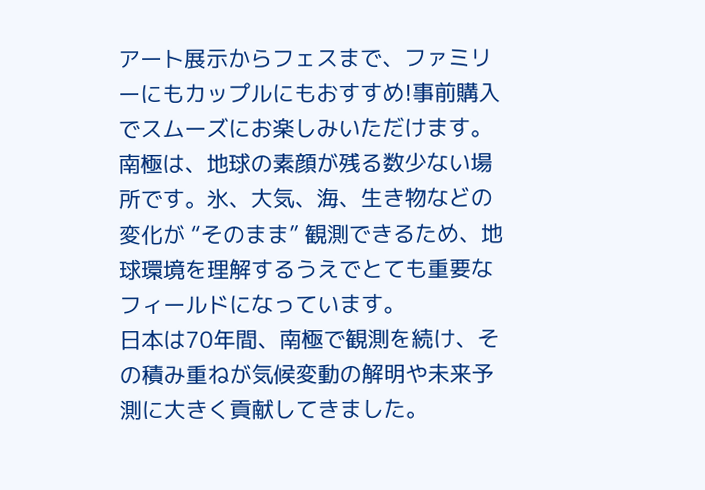アート展示からフェスまで、ファミリーにもカップルにもおすすめ!事前購入でスムーズにお楽しみいただけます。
南極は、地球の素顔が残る数少ない場所です。氷、大気、海、生き物などの変化が “そのまま” 観測できるため、地球環境を理解するうえでとても重要なフィールドになっています。
日本は70年間、南極で観測を続け、その積み重ねが気候変動の解明や未来予測に大きく貢献してきました。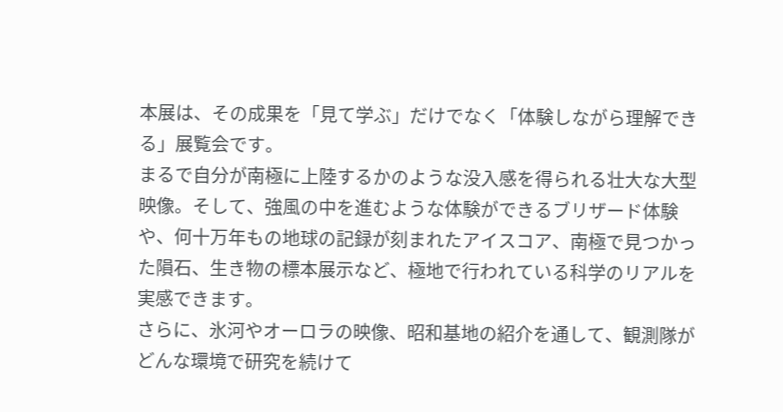本展は、その成果を「見て学ぶ」だけでなく「体験しながら理解できる」展覧会です。
まるで自分が南極に上陸するかのような没入感を得られる壮大な大型映像。そして、強風の中を進むような体験ができるブリザード体験や、何十万年もの地球の記録が刻まれたアイスコア、南極で見つかった隕石、生き物の標本展示など、極地で行われている科学のリアルを実感できます。
さらに、氷河やオーロラの映像、昭和基地の紹介を通して、観測隊がどんな環境で研究を続けて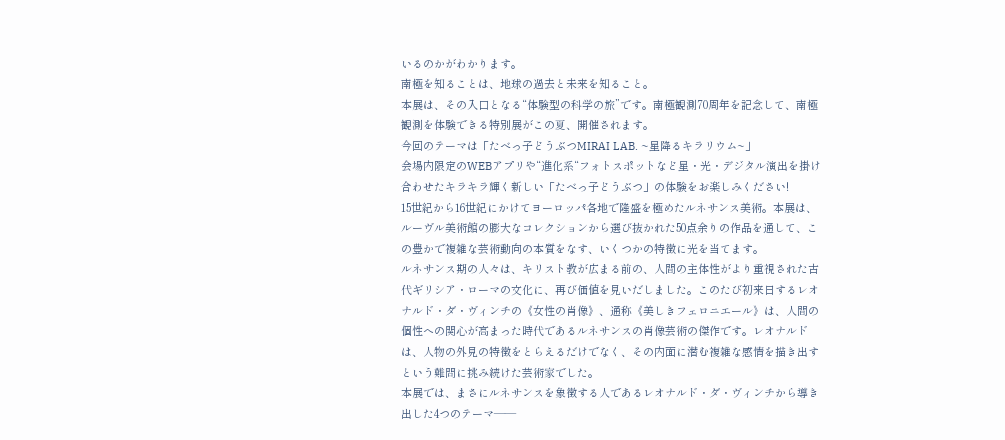いるのかがわかります。
南極を知ることは、地球の過去と未来を知ること。
本展は、その入口となる“体験型の科学の旅”です。南極観測70周年を記念して、南極観測を体験できる特別展がこの夏、開催されます。
今回のテーマは「たべっ子どうぶつMIRAI LAB. ~星降るキラリウム~」
会場内限定のWEBアプリや“進化系“フォトスポットなど星・光・デジタル演出を掛け合わせたキラキラ輝く新しい「たべっ子どうぶつ」の体験をお楽しみください!
15世紀から16世紀にかけてヨーロッパ各地で隆盛を極めたルネサンス美術。本展は、ルーヴル美術館の膨大なコレクションから選び抜かれた50点余りの作品を通して、この豊かで複雑な芸術動向の本質をなす、いくつかの特徴に光を当てます。
ルネサンス期の人々は、キリスト教が広まる前の、人間の主体性がより重視された古代ギリシア・ローマの文化に、再び価値を見いだしました。このたび初来日するレオナルド・ダ・ヴィンチの《女性の肖像》、通称《美しきフェロニエール》は、人間の個性への関心が高まった時代であるルネサンスの肖像芸術の傑作です。レオナルドは、人物の外見の特徴をとらえるだけでなく、その内面に潜む複雑な感情を描き出すという難問に挑み続けた芸術家でした。
本展では、まさにルネサンスを象徴する人であるレオナルド・ダ・ヴィンチから導き出した4つのテーマ——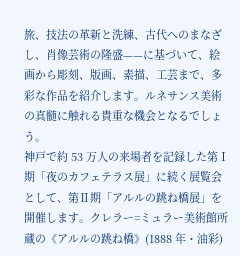旅、技法の革新と洗練、古代へのまなざし、肖像芸術の隆盛——に基づいて、絵画から彫刻、版画、素描、工芸まで、多彩な作品を紹介します。ルネサンス美術の真髄に触れる貴重な機会となるでしょう。
神戸で約 53 万人の来場者を記録した第Ⅰ期「夜のカフェテラス展」に続く展覧会として、第Ⅱ期「アルルの跳ね橋展」を開催します。クレラー=ミュラー美術館所蔵の《アルルの跳ね橋》(1888 年・油彩)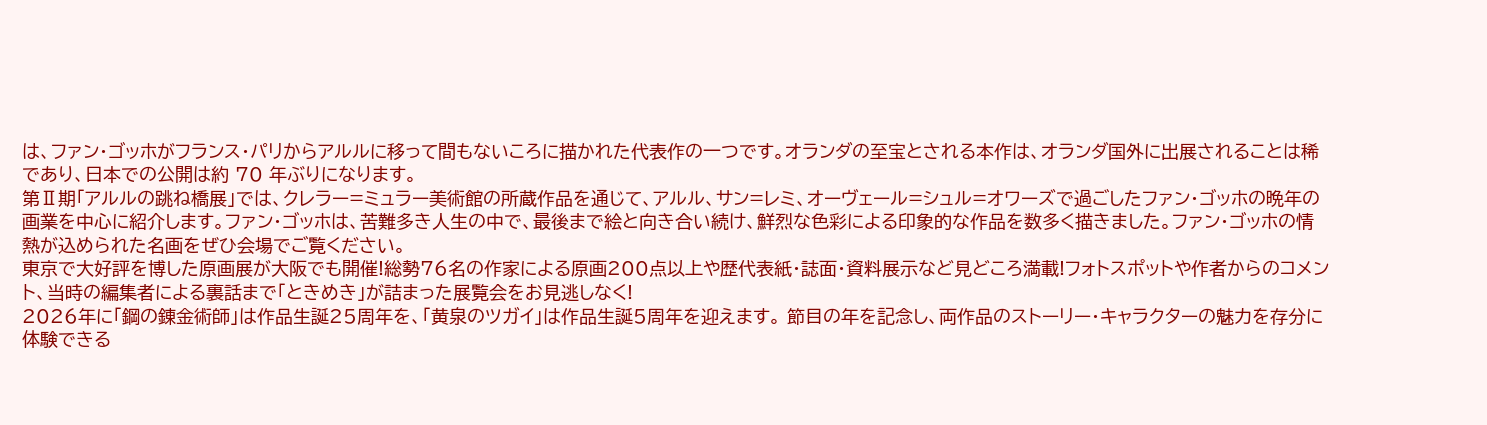は、ファン・ゴッホがフランス・パリからアルルに移って間もないころに描かれた代表作の一つです。オランダの至宝とされる本作は、オランダ国外に出展されることは稀であり、日本での公開は約 70 年ぶりになります。
第Ⅱ期「アルルの跳ね橋展」では、クレラー=ミュラー美術館の所蔵作品を通じて、アルル、サン=レミ、オーヴェール=シュル=オワーズで過ごしたファン・ゴッホの晩年の画業を中心に紹介します。ファン・ゴッホは、苦難多き人生の中で、最後まで絵と向き合い続け、鮮烈な色彩による印象的な作品を数多く描きました。ファン・ゴッホの情熱が込められた名画をぜひ会場でご覧ください。
東京で大好評を博した原画展が大阪でも開催!総勢76名の作家による原画200点以上や歴代表紙・誌面・資料展示など見どころ満載!フォトスポットや作者からのコメント、当時の編集者による裏話まで「ときめき」が詰まった展覧会をお見逃しなく!
2026年に「鋼の錬金術師」は作品生誕25周年を、「黄泉のツガイ」は作品生誕5周年を迎えます。 節目の年を記念し、両作品のストーリー・キャラクターの魅力を存分に体験できる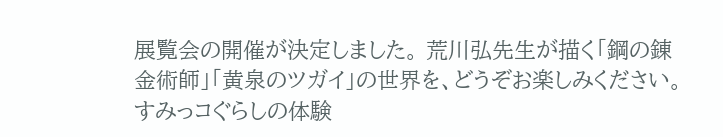展覧会の開催が決定しました。 荒川弘先生が描く「鋼の錬金術師」「黄泉のツガイ」の世界を、どうぞお楽しみください。
すみっコぐらしの体験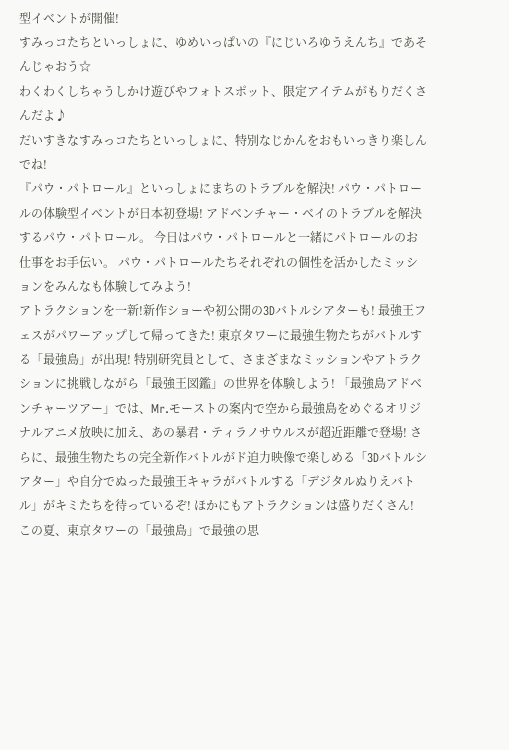型イベントが開催!
すみっコたちといっしょに、ゆめいっぱいの『にじいろゆうえんち』であそんじゃおう☆
わくわくしちゃうしかけ遊びやフォトスポット、限定アイテムがもりだくさんだよ♪
だいすきなすみっコたちといっしょに、特別なじかんをおもいっきり楽しんでね!
『パウ・パトロール』といっしょにまちのトラブルを解決! パウ・パトロールの体験型イベントが日本初登場! アドベンチャー・ベイのトラブルを解決するパウ・パトロール。 今日はパウ・パトロールと一緒にパトロールのお仕事をお手伝い。 パウ・パトロールたちそれぞれの個性を活かしたミッションをみんなも体験してみよう!
アトラクションを一新!新作ショーや初公開の3Dバトルシアターも! 最強王フェスがパワーアップして帰ってきた! 東京タワーに最強生物たちがバトルする「最強島」が出現! 特別研究員として、さまざまなミッションやアトラクションに挑戦しながら「最強王図鑑」の世界を体験しよう! 「最強島アドベンチャーツアー」では、Mr.モーストの案内で空から最強島をめぐるオリジナルアニメ放映に加え、あの暴君・ティラノサウルスが超近距離で登場! さらに、最強生物たちの完全新作バトルがド迫力映像で楽しめる「3Dバトルシアター」や自分でぬった最強王キャラがバトルする「デジタルぬりえバトル」がキミたちを待っているぞ! ほかにもアトラクションは盛りだくさん! この夏、東京タワーの「最強島」で最強の思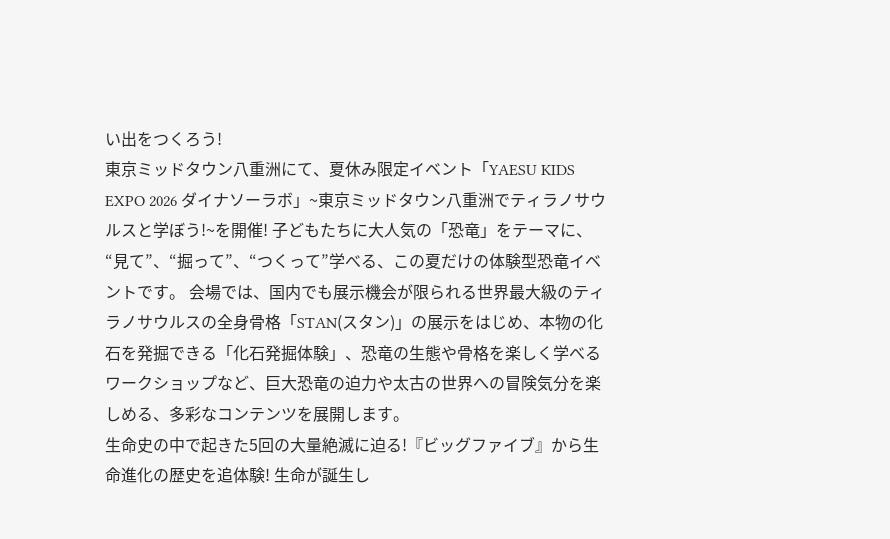い出をつくろう!
東京ミッドタウン八重洲にて、夏休み限定イベント「YAESU KIDS EXPO 2026 ダイナソーラボ」~東京ミッドタウン八重洲でティラノサウルスと学ぼう!~を開催! 子どもたちに大人気の「恐竜」をテーマに、“見て”、“掘って”、“つくって”学べる、この夏だけの体験型恐竜イベントです。 会場では、国内でも展示機会が限られる世界最大級のティラノサウルスの全身骨格「STAN(スタン)」の展示をはじめ、本物の化石を発掘できる「化石発掘体験」、恐竜の生態や骨格を楽しく学べるワークショップなど、巨大恐竜の迫力や太古の世界への冒険気分を楽しめる、多彩なコンテンツを展開します。
生命史の中で起きた5回の大量絶滅に迫る!『ビッグファイブ』から生命進化の歴史を追体験! 生命が誕生し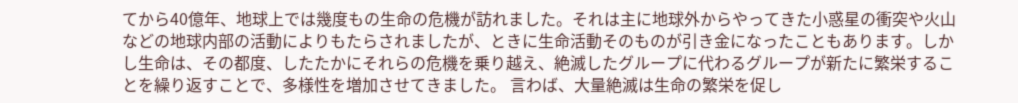てから40億年、地球上では幾度もの生命の危機が訪れました。それは主に地球外からやってきた小惑星の衝突や火山などの地球内部の活動によりもたらされましたが、ときに生命活動そのものが引き金になったこともあります。しかし生命は、その都度、したたかにそれらの危機を乗り越え、絶滅したグループに代わるグループが新たに繁栄することを繰り返すことで、多様性を増加させてきました。 言わば、大量絶滅は生命の繁栄を促し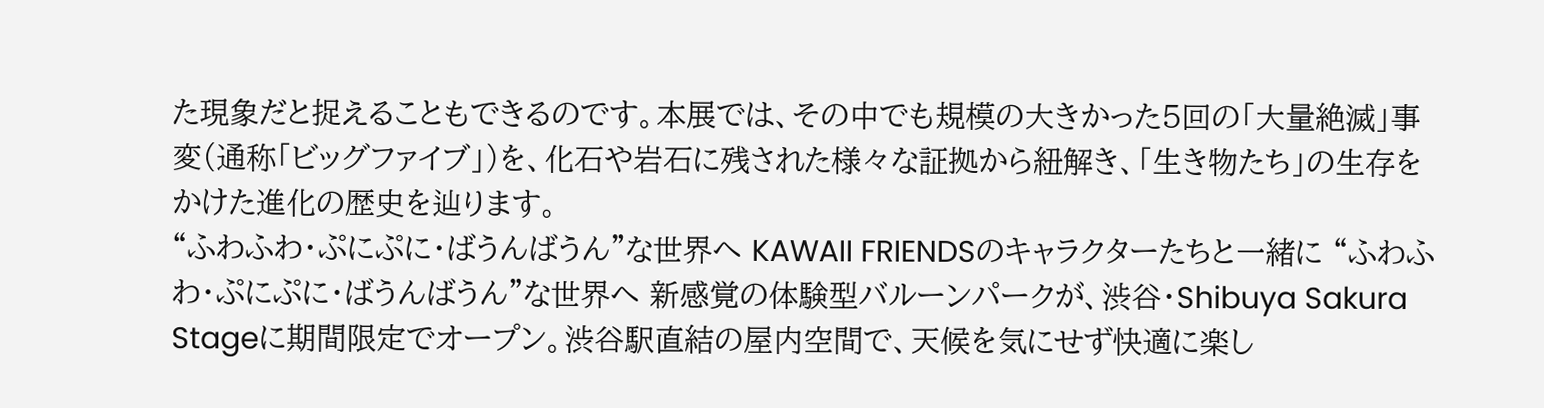た現象だと捉えることもできるのです。本展では、その中でも規模の大きかった5回の「大量絶滅」事変(通称「ビッグファイブ」)を、化石や岩石に残された様々な証拠から紐解き、「生き物たち」の生存をかけた進化の歴史を辿ります。
“ふわふわ・ぷにぷに・ばうんばうん”な世界へ KAWAII FRIENDSのキャラクターたちと一緒に “ふわふわ・ぷにぷに・ばうんばうん”な世界へ 新感覚の体験型バルーンパークが、渋谷・Shibuya Sakura Stageに期間限定でオープン。渋谷駅直結の屋内空間で、天候を気にせず快適に楽し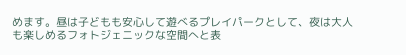めます。昼は子どもも安心して遊べるプレイパークとして、夜は大人も楽しめるフォトジェニックな空間へと表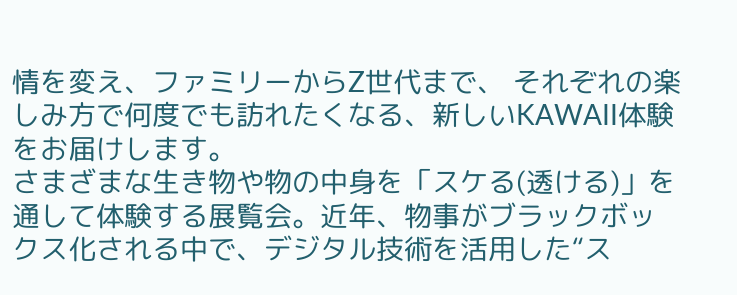情を変え、ファミリーからZ世代まで、 それぞれの楽しみ方で何度でも訪れたくなる、新しいKAWAII体験をお届けします。
さまざまな生き物や物の中身を「スケる(透ける)」を通して体験する展覧会。近年、物事がブラックボックス化される中で、デジタル技術を活用した“ス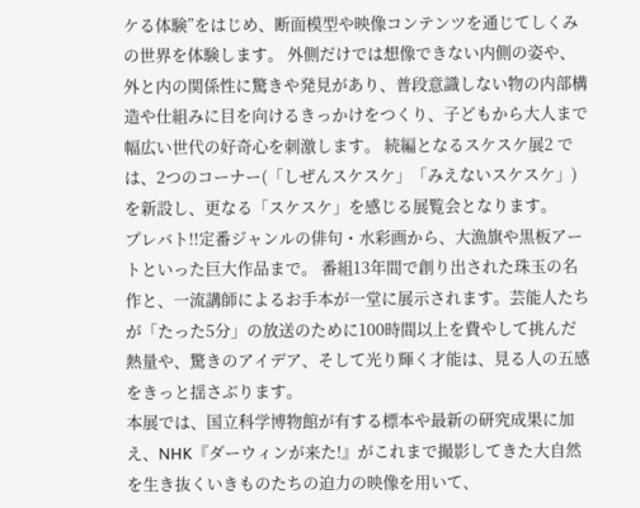ケる体験”をはじめ、断面模型や映像コンテンツを通じてしくみの世界を体験します。 外側だけでは想像できない内側の姿や、外と内の関係性に驚きや発見があり、普段意識しない物の内部構造や仕組みに目を向けるきっかけをつくり、子どもから大人まで幅広い世代の好奇心を刺激します。 続編となるスケスケ展2 では、2つのコーナー(「しぜんスケスケ」「みえないスケスケ」)を新設し、更なる「スケスケ」を感じる展覧会となります。
プレバト!!定番ジャンルの俳句・水彩画から、大漁旗や黒板アートといった巨大作品まで。 番組13年間で創り出された珠玉の名作と、一流講師によるお手本が一堂に展示されます。芸能人たちが「たった5分」の放送のために100時間以上を費やして挑んだ熱量や、驚きのアイデア、そして光り輝く才能は、見る人の五感をきっと揺さぶります。
本展では、国立科学博物館が有する標本や最新の研究成果に加え、NHK『ダーウィンが来た!』がこれまで撮影してきた大自然を生き抜くいきものたちの迫力の映像を用いて、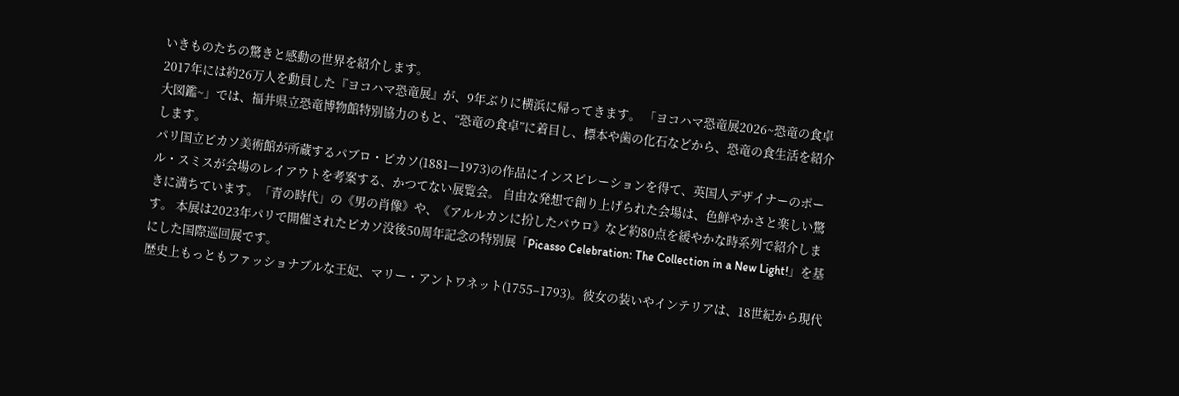いきものたちの驚きと感動の世界を紹介します。
2017年には約26万人を動員した『ヨコハマ恐竜展』が、9年ぶりに横浜に帰ってきます。 「ヨコハマ恐竜展2026~恐竜の食卓大図鑑~」では、福井県立恐竜博物館特別協力のもと、“恐竜の食卓”に着目し、標本や歯の化石などから、恐竜の食生活を紹介します。
パリ国立ピカソ美術館が所蔵するパブロ・ピカソ(1881—1973)の作品にインスピレーションを得て、英国人デザイナーのポール・スミスが会場のレイアウトを考案する、かつてない展覧会。 自由な発想で創り上げられた会場は、色鮮やかさと楽しい驚きに満ちています。「青の時代」の《男の肖像》や、《アルルカンに扮したパウロ》など約80点を緩やかな時系列で紹介します。 本展は2023年パリで開催されたピカソ没後50周年記念の特別展「Picasso Celebration: The Collection in a New Light!」を基にした国際巡回展です。
歴史上もっともファッショナブルな王妃、マリー・アントワネット(1755–1793)。彼女の装いやインテリアは、18世紀から現代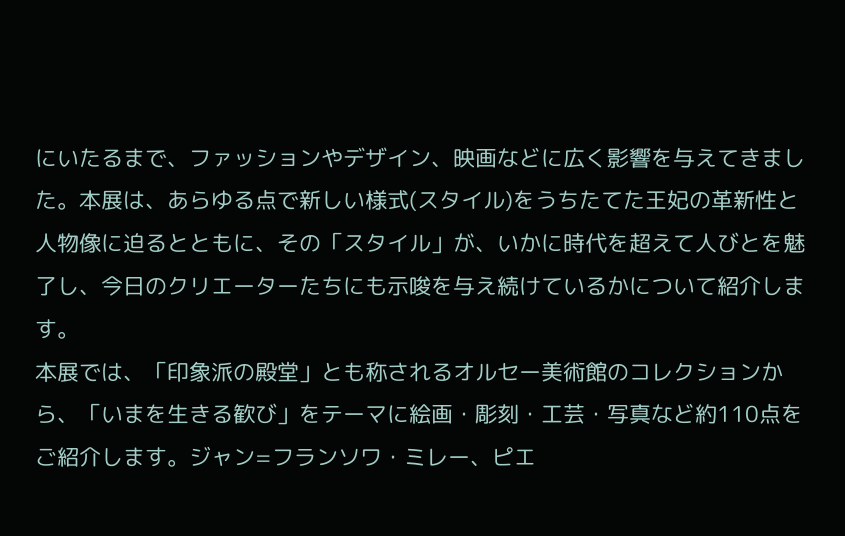にいたるまで、ファッションやデザイン、映画などに広く影響を与えてきました。本展は、あらゆる点で新しい様式(スタイル)をうちたてた王妃の革新性と人物像に迫るとともに、その「スタイル」が、いかに時代を超えて人びとを魅了し、今日のクリエーターたちにも示唆を与え続けているかについて紹介します。
本展では、「印象派の殿堂」とも称されるオルセー美術館のコレクションから、「いまを生きる歓び」をテーマに絵画・彫刻・工芸・写真など約110点をご紹介します。ジャン=フランソワ・ミレー、ピエ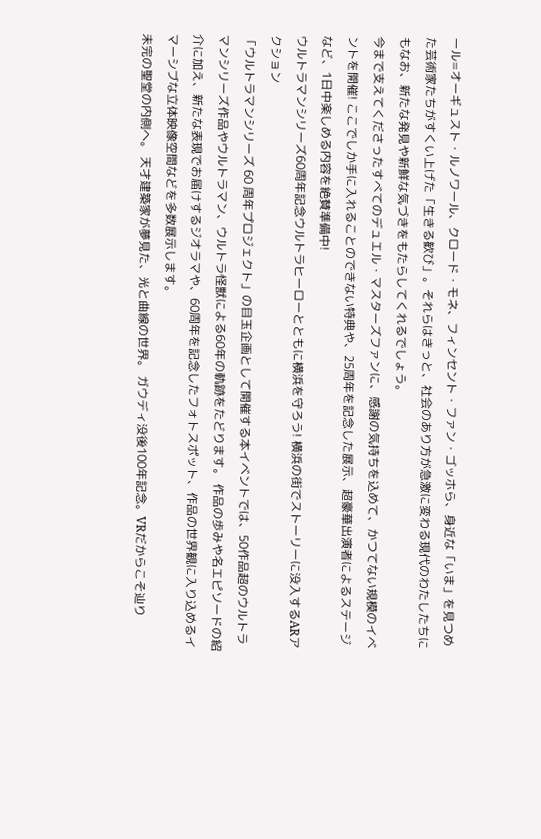ール=オーギュスト・ルノワール、クロード・モネ、フィンセント・ファン・ゴッホら、身近な「いま」を見つめた芸術家たちがすくい上げた「生きる歓び」。それらはきっと、社会のあり方が急激に変わる現代のわたしたちにもなお、新たな発見や新鮮な気づきをもたらしてくれるでしょう。
今まで支えてくださったすべてのデュエル・マスターズファンに、感謝の気持ちを込めて、かつてない規模のイベントを開催! ここでしか手に入れることのできない特典や、25周年を記念した展示、超豪華出演者によるステージなど、1日中楽しめる内容を絶賛準備中!
ウルトラマンシリーズ60周年記念ウルトラヒーローとともに横浜を守ろう! 横浜の街でストーリーに没入するARアクション
「ウルトラマンシリーズ 60 周年プロジェクト」の目玉企画として開催する本イベントでは、50作品超のウルトラマンシリーズ作品やウルトラマン、ウルトラ怪獣による60年の軌跡をたどります。 作品の歩みや名エピソードの紹介に加え、新たな表現でお届けするジオラマや、60周年を記念したフォトスポット、作品の世界観に入り込めるイマーシブな立体映像空間などを多数展示します。
未完の聖堂の内側へ。 天才建築家が夢見た、光と曲線の世界。 ガウディ没後100年記念。VRだからこそ辿り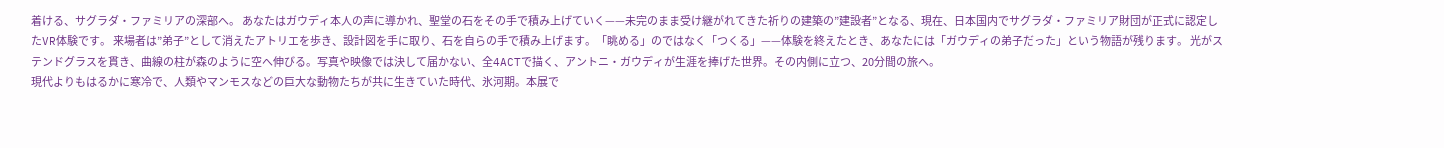着ける、サグラダ・ファミリアの深部へ。 あなたはガウディ本人の声に導かれ、聖堂の石をその手で積み上げていく——未完のまま受け継がれてきた祈りの建築の”建設者”となる、現在、日本国内でサグラダ・ファミリア財団が正式に認定したVR体験です。 来場者は”弟子”として消えたアトリエを歩き、設計図を手に取り、石を自らの手で積み上げます。「眺める」のではなく「つくる」——体験を終えたとき、あなたには「ガウディの弟子だった」という物語が残ります。 光がステンドグラスを貫き、曲線の柱が森のように空へ伸びる。写真や映像では決して届かない、全4ACTで描く、アントニ・ガウディが生涯を捧げた世界。その内側に立つ、20分間の旅へ。
現代よりもはるかに寒冷で、人類やマンモスなどの巨大な動物たちが共に生きていた時代、氷河期。本展で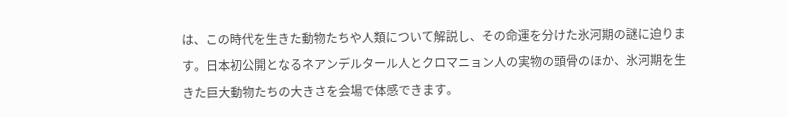は、この時代を生きた動物たちや人類について解説し、その命運を分けた氷河期の謎に迫ります。日本初公開となるネアンデルタール人とクロマニョン人の実物の頭骨のほか、氷河期を生きた巨大動物たちの大きさを会場で体感できます。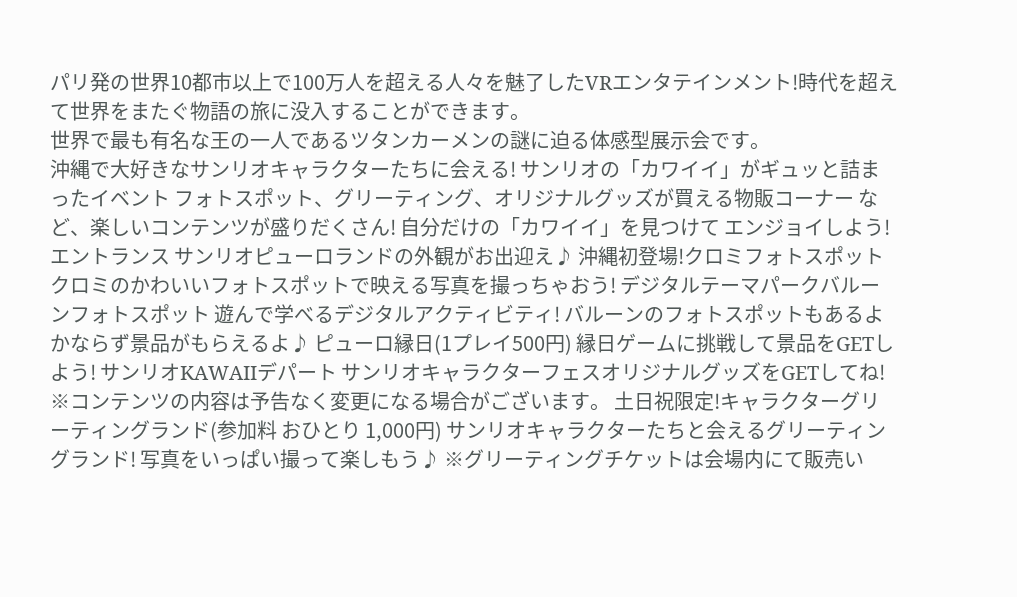パリ発の世界10都市以上で100万人を超える人々を魅了したVRエンタテインメント!時代を超えて世界をまたぐ物語の旅に没入することができます。
世界で最も有名な王の一人であるツタンカーメンの謎に迫る体感型展示会です。
沖縄で大好きなサンリオキャラクターたちに会える! サンリオの「カワイイ」がギュッと詰まったイベント フォトスポット、グリーティング、オリジナルグッズが買える物販コーナー など、楽しいコンテンツが盛りだくさん! 自分だけの「カワイイ」を見つけて エンジョイしよう! エントランス サンリオピューロランドの外観がお出迎え♪ 沖縄初登場!クロミフォトスポット クロミのかわいいフォトスポットで映える写真を撮っちゃおう! デジタルテーマパークバルーンフォトスポット 遊んで学べるデジタルアクティビティ! バルーンのフォトスポットもあるよ かならず景品がもらえるよ♪ ピューロ縁日(1プレイ500円) 縁日ゲームに挑戦して景品をGETしよう! サンリオKAWAIIデパート サンリオキャラクターフェスオリジナルグッズをGETしてね! ※コンテンツの内容は予告なく変更になる場合がございます。 土日祝限定!キャラクターグリーティングランド(参加料 おひとり 1,000円) サンリオキャラクターたちと会えるグリーティングランド! 写真をいっぱい撮って楽しもう♪ ※グリーティングチケットは会場内にて販売い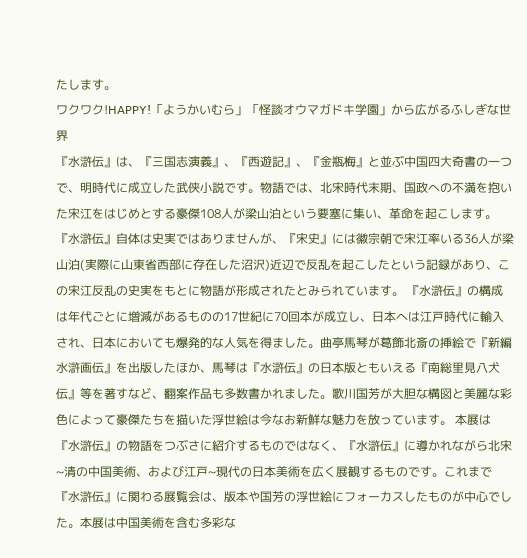たします。
ワクワク!HAPPY!「ようかいむら」「怪談オウマガドキ学園」から広がるふしぎな世界
『水滸伝』は、『三国志演義』、『西遊記』、『金瓶梅』と並ぶ中国四大奇書の一つで、明時代に成立した武侠小説です。物語では、北宋時代末期、国政への不満を抱いた宋江をはじめとする豪傑108人が梁山泊という要塞に集い、革命を起こします。『水滸伝』自体は史実ではありませんが、『宋史』には徽宗朝で宋江率いる36人が梁山泊(実際に山東省西部に存在した沼沢)近辺で反乱を起こしたという記録があり、この宋江反乱の史実をもとに物語が形成されたとみられています。 『水滸伝』の構成は年代ごとに増減があるものの17世紀に70回本が成立し、日本へは江戸時代に輸入され、日本においても爆発的な人気を得ました。曲亭馬琴が葛飾北斎の挿絵で『新編水滸画伝』を出版したほか、馬琴は『水滸伝』の日本版ともいえる『南総里見八犬伝』等を著すなど、翻案作品も多数書かれました。歌川国芳が大胆な構図と美麗な彩色によって豪傑たちを描いた浮世絵は今なお新鮮な魅力を放っています。 本展は『水滸伝』の物語をつぶさに紹介するものではなく、『水滸伝』に導かれながら北宋~清の中国美術、および江戸~現代の日本美術を広く展観するものです。これまで『水滸伝』に関わる展覧会は、版本や国芳の浮世絵にフォーカスしたものが中心でした。本展は中国美術を含む多彩な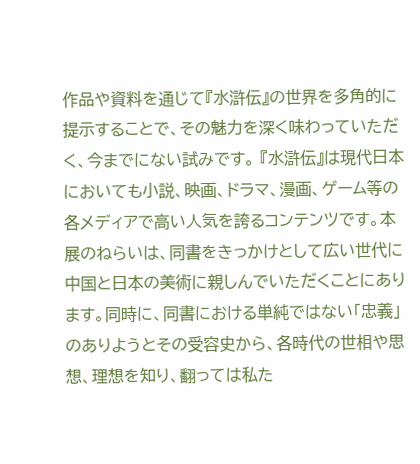作品や資料を通じて『水滸伝』の世界を多角的に提示することで、その魅力を深く味わっていただく、今までにない試みです。 『水滸伝』は現代日本においても小説、映画、ドラマ、漫画、ゲーム等の各メディアで高い人気を誇るコンテンツです。本展のねらいは、同書をきっかけとして広い世代に中国と日本の美術に親しんでいただくことにあります。同時に、同書における単純ではない「忠義」のありようとその受容史から、各時代の世相や思想、理想を知り、翻っては私た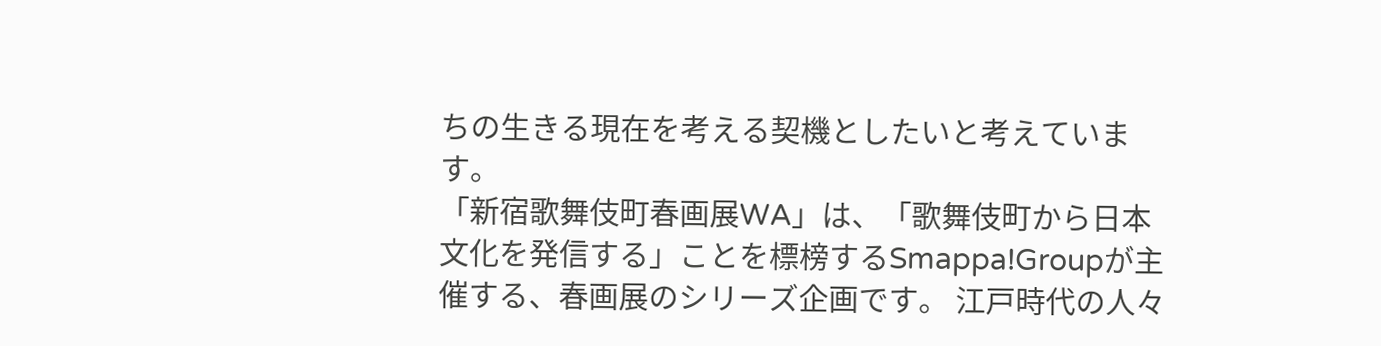ちの生きる現在を考える契機としたいと考えています。
「新宿歌舞伎町春画展WA」は、「歌舞伎町から日本文化を発信する」ことを標榜するSmappa!Groupが主催する、春画展のシリーズ企画です。 江戸時代の人々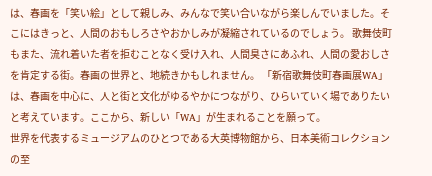は、春画を「笑い絵」として親しみ、みんなで笑い合いながら楽しんでいました。そこにはきっと、人間のおもしろさやおかしみが凝縮されているのでしょう。 歌舞伎町もまた、流れ着いた者を拒むことなく受け入れ、人間臭さにあふれ、人間の愛おしさを肯定する街。春画の世界と、地続きかもしれません。 「新宿歌舞伎町春画展WA」は、春画を中心に、人と街と文化がゆるやかにつながり、ひらいていく場でありたいと考えています。ここから、新しい「WA」が生まれることを願って。
世界を代表するミュージアムのひとつである大英博物館から、日本美術コレクションの至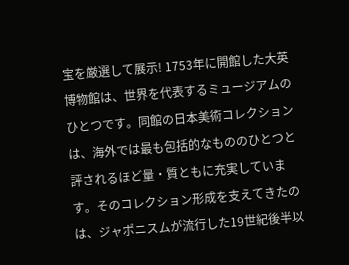宝を厳選して展示! 1753年に開館した大英博物館は、世界を代表するミュージアムのひとつです。同館の日本美術コレクションは、海外では最も包括的なもののひとつと評されるほど量・質ともに充実しています。そのコレクション形成を支えてきたのは、ジャポニスムが流行した19世紀後半以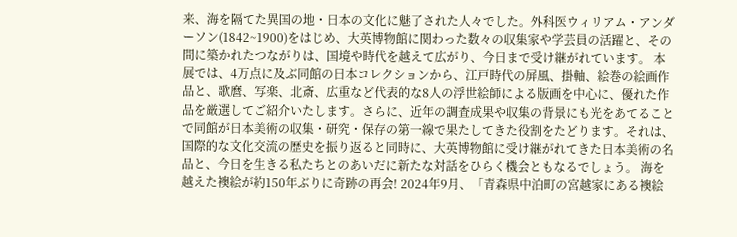来、海を隔てた異国の地・日本の文化に魅了された人々でした。外科医ウィリアム・アンダーソン(1842~1900)をはじめ、大英博物館に関わった数々の収集家や学芸員の活躍と、その間に築かれたつながりは、国境や時代を越えて広がり、今日まで受け継がれています。 本展では、4万点に及ぶ同館の日本コレクションから、江戸時代の屏風、掛軸、絵巻の絵画作品と、歌麿、写楽、北斎、広重など代表的な8人の浮世絵師による版画を中心に、優れた作品を厳選してご紹介いたします。さらに、近年の調査成果や収集の背景にも光をあてることで同館が日本美術の収集・研究・保存の第一線で果たしてきた役割をたどります。それは、国際的な文化交流の歴史を振り返ると同時に、大英博物館に受け継がれてきた日本美術の名品と、今日を生きる私たちとのあいだに新たな対話をひらく機会ともなるでしょう。 海を越えた襖絵が約150年ぶりに奇跡の再会! 2024年9月、「青森県中泊町の宮越家にある襖絵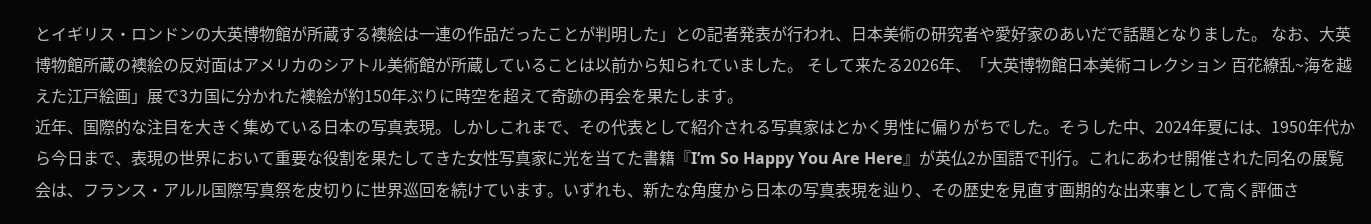とイギリス・ロンドンの大英博物館が所蔵する襖絵は一連の作品だったことが判明した」との記者発表が行われ、日本美術の研究者や愛好家のあいだで話題となりました。 なお、大英博物館所蔵の襖絵の反対面はアメリカのシアトル美術館が所蔵していることは以前から知られていました。 そして来たる2026年、「大英博物館日本美術コレクション 百花繚乱~海を越えた江戸絵画」展で3カ国に分かれた襖絵が約150年ぶりに時空を超えて奇跡の再会を果たします。
近年、国際的な注目を大きく集めている日本の写真表現。しかしこれまで、その代表として紹介される写真家はとかく男性に偏りがちでした。そうした中、2024年夏には、1950年代から今日まで、表現の世界において重要な役割を果たしてきた女性写真家に光を当てた書籍『I’m So Happy You Are Here』が英仏2か国語で刊行。これにあわせ開催された同名の展覧会は、フランス・アルル国際写真祭を皮切りに世界巡回を続けています。いずれも、新たな角度から日本の写真表現を辿り、その歴史を見直す画期的な出来事として高く評価さ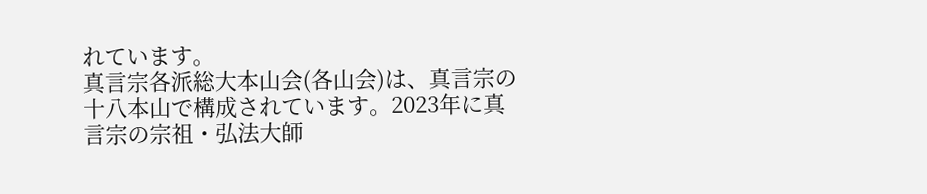れています。
真言宗各派総大本山会(各山会)は、真言宗の十八本山で構成されています。2023年に真言宗の宗祖・弘法大師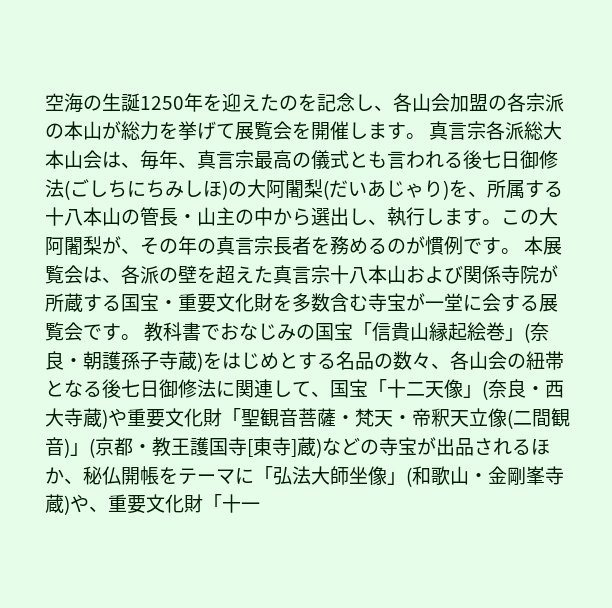空海の生誕1250年を迎えたのを記念し、各山会加盟の各宗派の本山が総力を挙げて展覧会を開催します。 真言宗各派総大本山会は、毎年、真言宗最高の儀式とも言われる後七日御修法(ごしちにちみしほ)の大阿闍梨(だいあじゃり)を、所属する十八本山の管長・山主の中から選出し、執行します。この大阿闍梨が、その年の真言宗長者を務めるのが慣例です。 本展覧会は、各派の壁を超えた真言宗十八本山および関係寺院が所蔵する国宝・重要文化財を多数含む寺宝が一堂に会する展覧会です。 教科書でおなじみの国宝「信貴山縁起絵巻」(奈良・朝護孫子寺蔵)をはじめとする名品の数々、各山会の紐帯となる後七日御修法に関連して、国宝「十二天像」(奈良・西大寺蔵)や重要文化財「聖観音菩薩・梵天・帝釈天立像(二間観音)」(京都・教王護国寺[東寺]蔵)などの寺宝が出品されるほか、秘仏開帳をテーマに「弘法大師坐像」(和歌山・金剛峯寺蔵)や、重要文化財「十一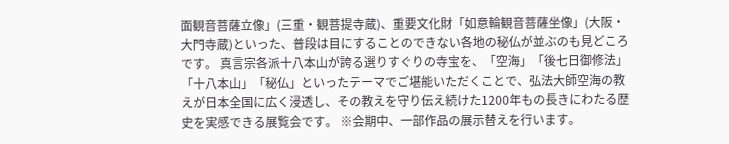面観音菩薩立像」(三重・観菩提寺蔵)、重要文化財「如意輪観音菩薩坐像」(大阪・大門寺蔵)といった、普段は目にすることのできない各地の秘仏が並ぶのも見どころです。 真言宗各派十八本山が誇る選りすぐりの寺宝を、「空海」「後七日御修法」「十八本山」「秘仏」といったテーマでご堪能いただくことで、弘法大師空海の教えが日本全国に広く浸透し、その教えを守り伝え続けた1200年もの長きにわたる歴史を実感できる展覧会です。 ※会期中、一部作品の展示替えを行います。